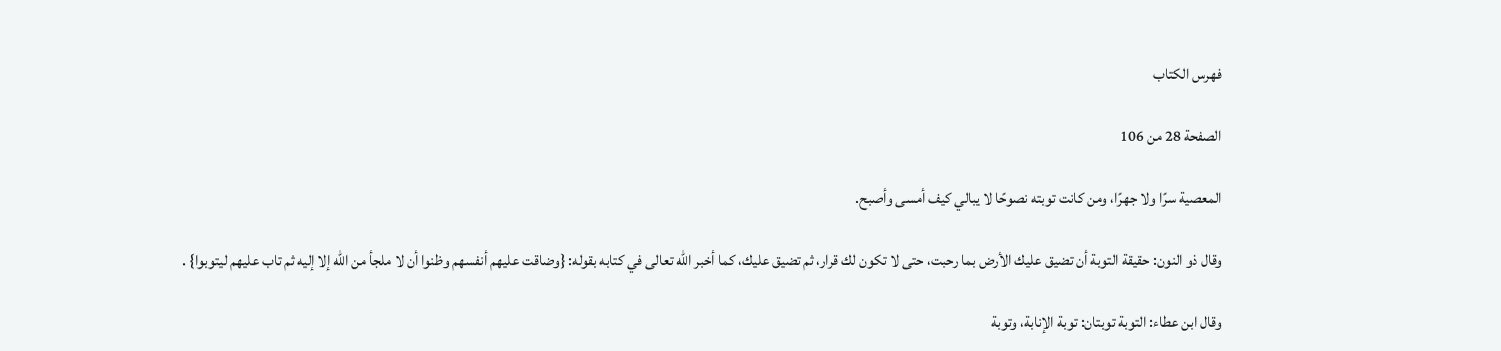فهرس الكتاب

الصفحة 28 من 106

المعصية سرًا ولا جهرًا، ومن كانت توبته نصوحًا لا يبالي كيف أمسى وأصبح.

وقال ذو النون: حقيقة التوبة أن تضيق عليك الأرض بما رحبت، حتى لا تكون لك قرار، ثم تضيق عليك، كما أخبر الله تعالى في كتابه بقوله: {وضاقت عليهم أنفسهم وظنوا أن لا ملجأ من الله إلا إليه ثم تاب عليهم ليتوبوا} .

وقال ابن عطاء: التوبة توبتان: توبة الإنابة، وتوبة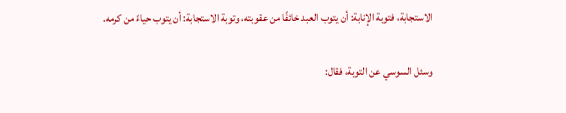الاستجابة، فتوبة الإنابة: أن يتوب العبد خائفًا من عقوبته، وتوبة الاستجابة: أن يتوب حياءً من كرمه.

وسئل السوسي عن التوبة، فقال: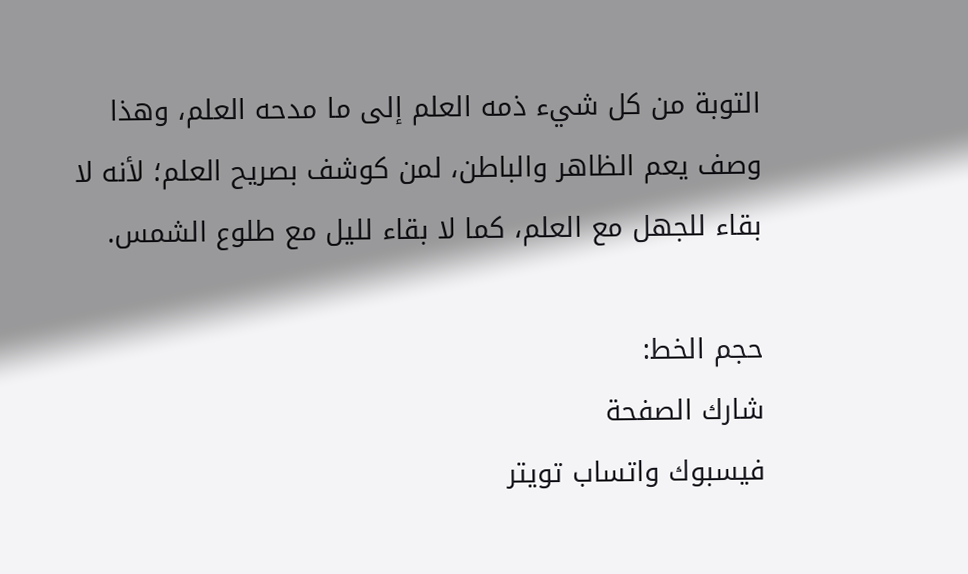التوبة من كل شيء ذمه العلم إلى ما مدحه العلم، وهذا وصف يعم الظاهر والباطن، لمن كوشف بصريح العلم؛ لأنه لا بقاء للجهل مع العلم، كما لا بقاء لليل مع طلوع الشمس.

حجم الخط:
شارك الصفحة
فيسبوك واتساب تويتر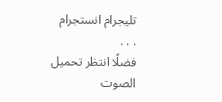تليجرام انستجرام
. . .
فضلًا انتظر تحميل الصوت